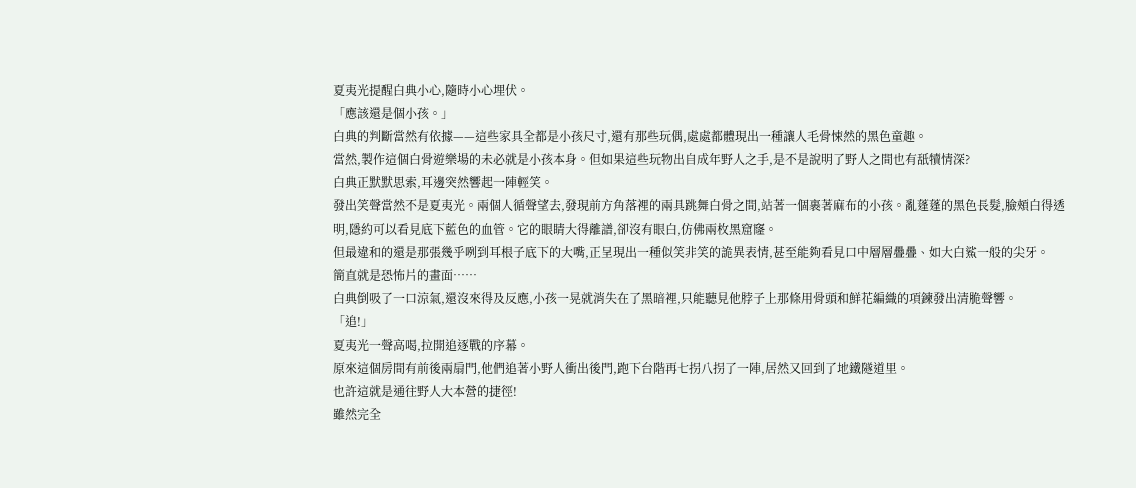夏夷光提醒白典小心,隨時小心埋伏。
「應該還是個小孩。」
白典的判斷當然有依據——這些家具全都是小孩尺寸,還有那些玩偶,處處都體現出一種讓人毛骨悚然的黑色童趣。
當然,製作這個白骨遊樂場的未必就是小孩本身。但如果這些玩物出自成年野人之手,是不是說明了野人之間也有舐犢情深?
白典正默默思索,耳邊突然響起一陣輕笑。
發出笑聲當然不是夏夷光。兩個人循聲望去,發現前方角落裡的兩具跳舞白骨之間,站著一個裹著麻布的小孩。亂蓬蓬的黑色長髮,臉頰白得透明,隱約可以看見底下藍色的血管。它的眼睛大得離譜,卻沒有眼白,仿佛兩枚黑窟窿。
但最違和的還是那張幾乎咧到耳根子底下的大嘴,正呈現出一種似笑非笑的詭異表情,甚至能夠看見口中層層疊疊、如大白鯊一般的尖牙。
簡直就是恐怖片的畫面……
白典倒吸了一口涼氣,還沒來得及反應,小孩一晃就消失在了黑暗裡,只能聽見他脖子上那條用骨頭和鮮花編織的項鍊發出清脆聲響。
「追!」
夏夷光一聲高喝,拉開追逐戰的序幕。
原來這個房間有前後兩扇門,他們追著小野人衝出後門,跑下台階再七拐八拐了一陣,居然又回到了地鐵隧道里。
也許這就是通往野人大本營的捷徑!
雖然完全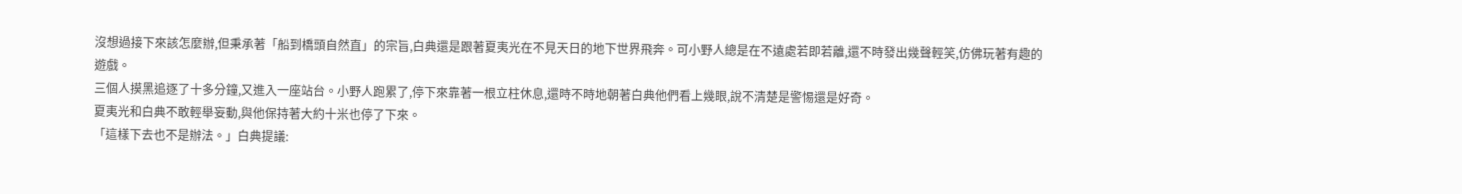沒想過接下來該怎麼辦,但秉承著「船到橋頭自然直」的宗旨,白典還是跟著夏夷光在不見天日的地下世界飛奔。可小野人總是在不遠處若即若離,還不時發出幾聲輕笑,仿佛玩著有趣的遊戲。
三個人摸黑追逐了十多分鐘,又進入一座站台。小野人跑累了,停下來靠著一根立柱休息,還時不時地朝著白典他們看上幾眼,說不清楚是警惕還是好奇。
夏夷光和白典不敢輕舉妄動,與他保持著大約十米也停了下來。
「這樣下去也不是辦法。」白典提議: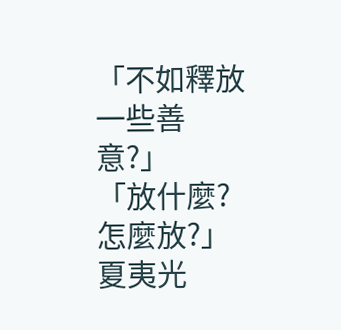「不如釋放一些善意?」
「放什麼?怎麼放?」夏夷光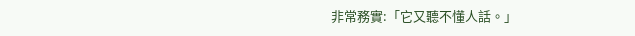非常務實:「它又聽不懂人話。」